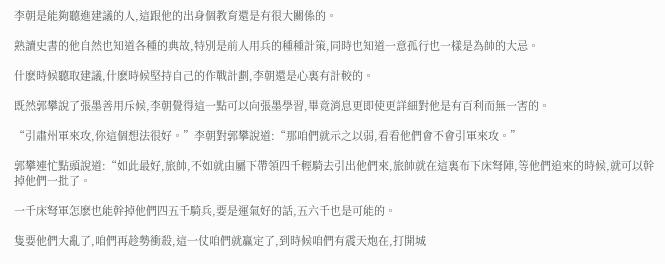李朝是能夠聽進建議的人,這跟他的出身個教育還是有很大關係的。

熟讀史書的他自然也知道各種的典故,特別是前人用兵的種種計策,同時也知道一意孤行也一樣是為帥的大忌。

什麽時候聽取建議,什麽時候堅持自己的作戰計劃,李朝還是心裏有計較的。

既然郭攀說了張墨善用斥候,李朝覺得這一點可以向張墨學習,畢竟消息更即使更詳細對他是有百利而無一害的。

“引肅州軍來攻,你這個想法很好。”李朝對郭攀說道:“那咱們就示之以弱,看看他們會不會引軍來攻。”

郭攀連忙點頭說道:“如此最好,旅帥,不如就由屬下帶領四千輕騎去引出他們來,旅帥就在這裏布下床弩陣,等他們追來的時候,就可以幹掉他們一批了。

一千床弩軍怎麽也能幹掉他們四五千騎兵,要是運氣好的話,五六千也是可能的。

隻要他們大亂了,咱們再趁勢衝殺,這一仗咱們就贏定了,到時候咱們有震天炮在,打開城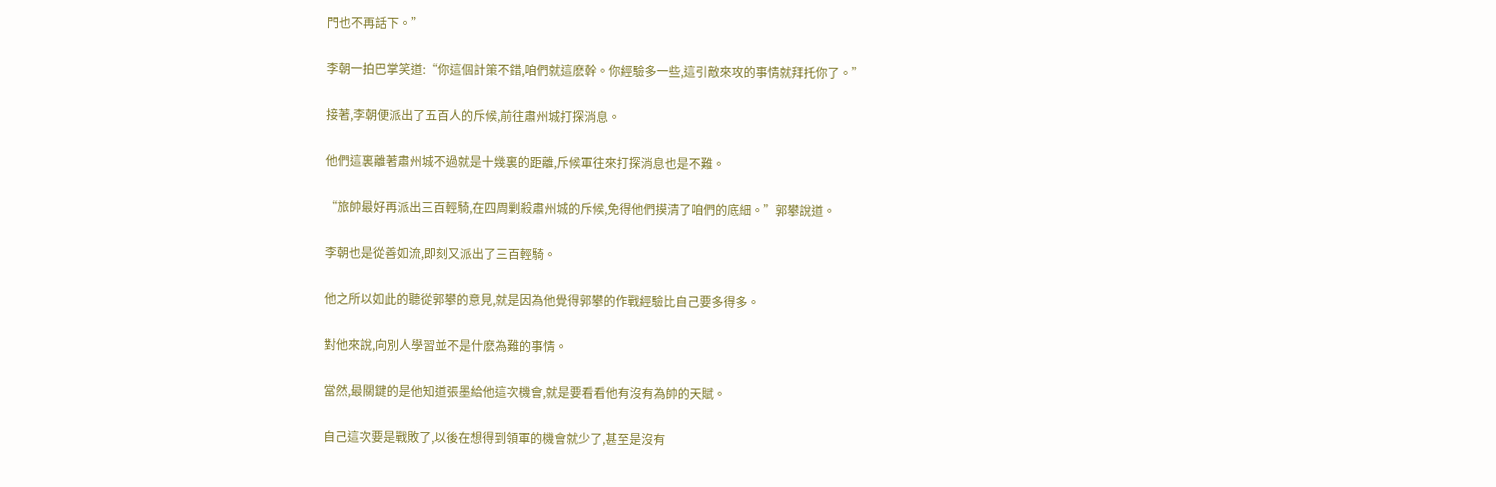門也不再話下。”

李朝一拍巴掌笑道:“你這個計策不錯,咱們就這麽幹。你經驗多一些,這引敵來攻的事情就拜托你了。”

接著,李朝便派出了五百人的斥候,前往肅州城打探消息。

他們這裏離著肅州城不過就是十幾裏的距離,斥候軍往來打探消息也是不難。

“旅帥最好再派出三百輕騎,在四周剿殺肅州城的斥候,免得他們摸清了咱們的底細。”郭攀說道。

李朝也是從善如流,即刻又派出了三百輕騎。

他之所以如此的聽從郭攀的意見,就是因為他覺得郭攀的作戰經驗比自己要多得多。

對他來說,向別人學習並不是什麽為難的事情。

當然,最關鍵的是他知道張墨給他這次機會,就是要看看他有沒有為帥的天賦。

自己這次要是戰敗了,以後在想得到領軍的機會就少了,甚至是沒有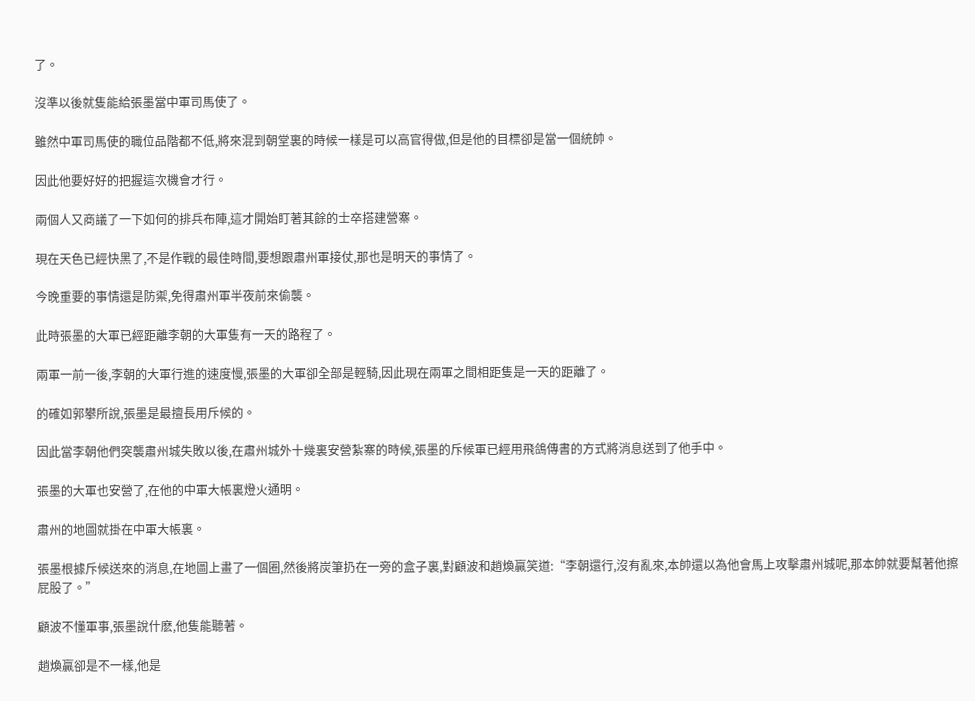了。

沒準以後就隻能給張墨當中軍司馬使了。

雖然中軍司馬使的職位品階都不低,將來混到朝堂裏的時候一樣是可以高官得做,但是他的目標卻是當一個統帥。

因此他要好好的把握這次機會才行。

兩個人又商議了一下如何的排兵布陣,這才開始盯著其餘的士卒搭建營寨。

現在天色已經快黑了,不是作戰的最佳時間,要想跟肅州軍接仗,那也是明天的事情了。

今晚重要的事情還是防禦,免得肅州軍半夜前來偷襲。

此時張墨的大軍已經距離李朝的大軍隻有一天的路程了。

兩軍一前一後,李朝的大軍行進的速度慢,張墨的大軍卻全部是輕騎,因此現在兩軍之間相距隻是一天的距離了。

的確如郭攀所說,張墨是最擅長用斥候的。

因此當李朝他們突襲肅州城失敗以後,在肅州城外十幾裏安營紮寨的時候,張墨的斥候軍已經用飛鴿傳書的方式將消息送到了他手中。

張墨的大軍也安營了,在他的中軍大帳裏燈火通明。

肅州的地圖就掛在中軍大帳裏。

張墨根據斥候送來的消息,在地圖上畫了一個圈,然後將炭筆扔在一旁的盒子裏,對顧波和趙煥贏笑道:“李朝還行,沒有亂來,本帥還以為他會馬上攻擊肅州城呢,那本帥就要幫著他擦屁股了。”

顧波不懂軍事,張墨說什麽,他隻能聽著。

趙煥贏卻是不一樣,他是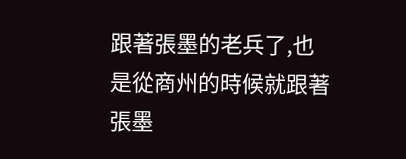跟著張墨的老兵了,也是從商州的時候就跟著張墨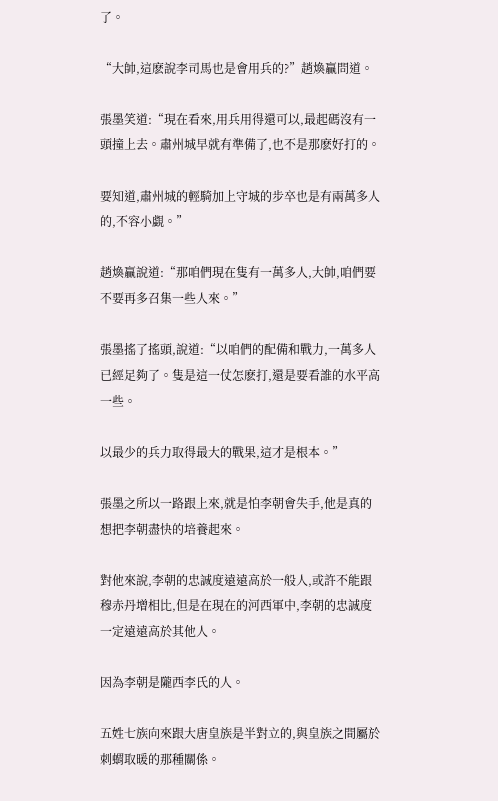了。

“大帥,這麽說李司馬也是會用兵的?”趙煥贏問道。

張墨笑道:“現在看來,用兵用得還可以,最起碼沒有一頭撞上去。肅州城早就有準備了,也不是那麽好打的。

要知道,肅州城的輕騎加上守城的步卒也是有兩萬多人的,不容小覷。”

趙煥贏說道:“那咱們現在隻有一萬多人,大帥,咱們要不要再多召集一些人來。”

張墨搖了搖頭,說道:“以咱們的配備和戰力,一萬多人已經足夠了。隻是這一仗怎麽打,還是要看誰的水平高一些。

以最少的兵力取得最大的戰果,這才是根本。”

張墨之所以一路跟上來,就是怕李朝會失手,他是真的想把李朝盡快的培養起來。

對他來說,李朝的忠誠度遠遠高於一般人,或許不能跟穆赤丹增相比,但是在現在的河西軍中,李朝的忠誠度一定遠遠高於其他人。

因為李朝是隴西李氏的人。

五姓七族向來跟大唐皇族是半對立的,與皇族之間屬於刺蝟取暖的那種關係。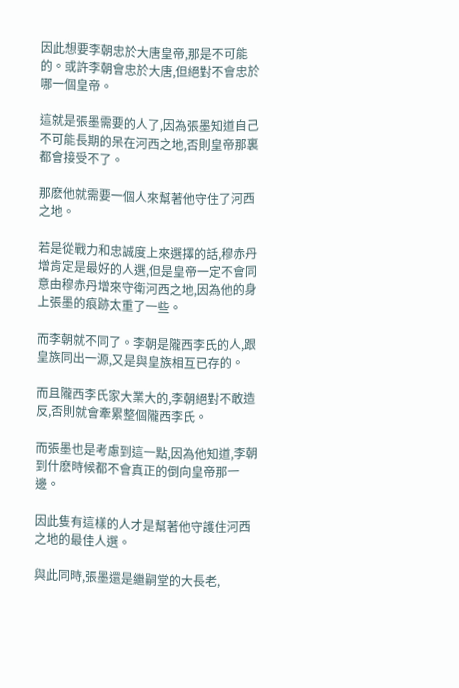因此想要李朝忠於大唐皇帝,那是不可能的。或許李朝會忠於大唐,但絕對不會忠於哪一個皇帝。

這就是張墨需要的人了,因為張墨知道自己不可能長期的呆在河西之地,否則皇帝那裏都會接受不了。

那麽他就需要一個人來幫著他守住了河西之地。

若是從戰力和忠誠度上來選擇的話,穆赤丹增肯定是最好的人選,但是皇帝一定不會同意由穆赤丹增來守衛河西之地,因為他的身上張墨的痕跡太重了一些。

而李朝就不同了。李朝是隴西李氏的人,跟皇族同出一源,又是與皇族相互已存的。

而且隴西李氏家大業大的,李朝絕對不敢造反,否則就會牽累整個隴西李氏。

而張墨也是考慮到這一點,因為他知道,李朝到什麽時候都不會真正的倒向皇帝那一邊。

因此隻有這樣的人才是幫著他守護住河西之地的最佳人選。

與此同時,張墨還是繼嗣堂的大長老,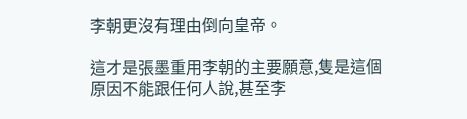李朝更沒有理由倒向皇帝。

這才是張墨重用李朝的主要願意,隻是這個原因不能跟任何人說,甚至李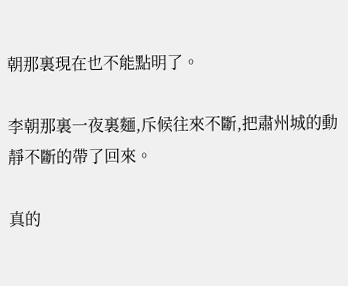朝那裏現在也不能點明了。

李朝那裏一夜裏麵,斥候往來不斷,把肅州城的動靜不斷的帶了回來。

真的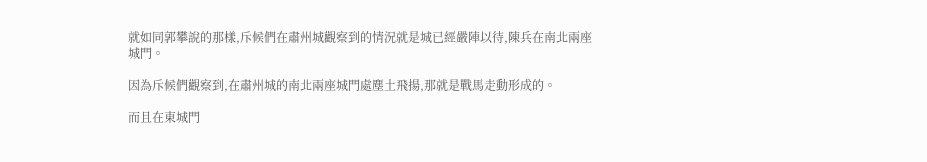就如同郭攀說的那樣,斥候們在肅州城觀察到的情況就是城已經嚴陣以待,陳兵在南北兩座城門。

因為斥候們觀察到,在肅州城的南北兩座城門處塵土飛揚,那就是戰馬走動形成的。

而且在東城門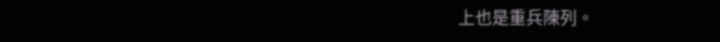上也是重兵陳列。